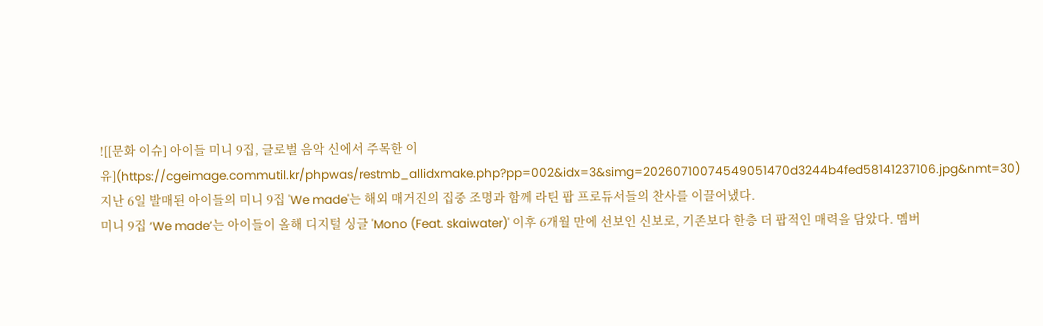![[문화 이슈] 아이들 미니 9집, 글로벌 음악 신에서 주목한 이유](https://cgeimage.commutil.kr/phpwas/restmb_allidxmake.php?pp=002&idx=3&simg=20260710074549051470d3244b4fed58141237106.jpg&nmt=30)
지난 6일 발매된 아이들의 미니 9집 'We made'는 해외 매거진의 집중 조명과 함께 라틴 팝 프로듀서들의 찬사를 이끌어냈다.
미니 9집 ‘We made’는 아이들이 올해 디지털 싱글 'Mono (Feat. skaiwater)' 이후 6개월 만에 선보인 신보로, 기존보다 한층 더 팝적인 매력을 담았다. 멤버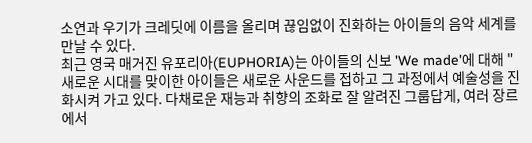소연과 우기가 크레딧에 이름을 올리며 끊임없이 진화하는 아이들의 음악 세계를 만날 수 있다.
최근 영국 매거진 유포리아(EUPHORIA)는 아이들의 신보 'We made'에 대해 "새로운 시대를 맞이한 아이들은 새로운 사운드를 접하고 그 과정에서 예술성을 진화시켜 가고 있다. 다채로운 재능과 취향의 조화로 잘 알려진 그룹답게, 여러 장르에서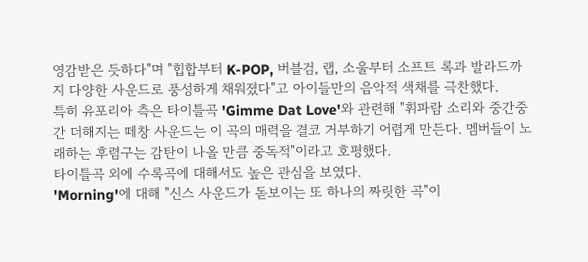영감받은 듯하다"며 "힙합부터 K-POP, 버블검, 랩, 소울부터 소프트 록과 발라드까지 다양한 사운드로 풍성하게 채워졌다"고 아이들만의 음악적 색채를 극찬했다.
특히 유포리아 측은 타이틀곡 'Gimme Dat Love'와 관련해 "휘파람 소리와 중간중간 더해지는 떼창 사운드는 이 곡의 매력을 결코 거부하기 어렵게 만든다. 멤버들이 노래하는 후렴구는 감탄이 나올 만큼 중독적"이라고 호평했다.
타이틀곡 외에 수록곡에 대해서도 높은 관심을 보였다.
'Morning'에 대해 "신스 사운드가 돋보이는 또 하나의 짜릿한 곡"이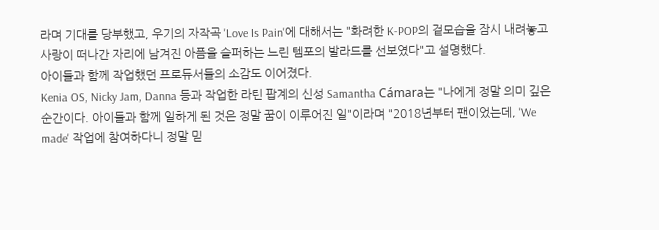라며 기대를 당부했고, 우기의 자작곡 'Love Is Pain'에 대해서는 "화려한 K-POP의 겉모습을 잠시 내려놓고 사랑이 떠나간 자리에 남겨진 아픔을 슬퍼하는 느린 템포의 발라드를 선보였다"고 설명했다.
아이들과 함께 작업했던 프로듀서들의 소감도 이어졌다.
Kenia OS, Nicky Jam, Danna 등과 작업한 라틴 팝계의 신성 Samantha Cámara는 "나에게 정말 의미 깊은 순간이다. 아이들과 함께 일하게 된 것은 정말 꿈이 이루어진 일"이라며 "2018년부터 팬이었는데, 'We made' 작업에 참여하다니 정말 믿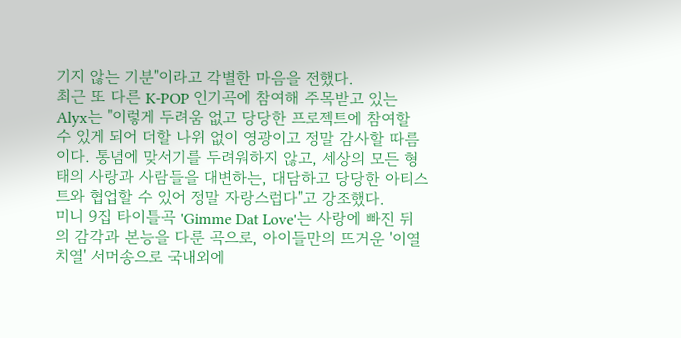기지 않는 기분"이라고 각별한 마음을 전했다.
최근 또 다른 K-POP 인기곡에 참여해 주목받고 있는 Alyx는 "이렇게 두려움 없고 당당한 프로젝트에 참여할 수 있게 되어 더할 나위 없이 영광이고 정말 감사할 따름이다. 통념에 맞서기를 두려워하지 않고, 세상의 모든 형태의 사랑과 사람들을 대변하는, 대담하고 당당한 아티스트와 협업할 수 있어 정말 자랑스럽다"고 강조했다.
미니 9집 타이틀곡 'Gimme Dat Love'는 사랑에 빠진 뒤의 감각과 본능을 다룬 곡으로, 아이들만의 뜨거운 '이열치열' 서머송으로 국내외에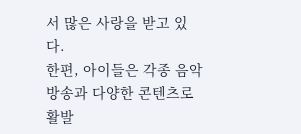서 많은 사랑을 받고 있다.
한편, 아이들은 각종 음악방송과 다양한 콘텐츠로 활발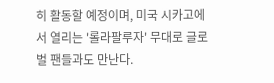히 활동할 예정이며, 미국 시카고에서 열리는 '롤라팔루자' 무대로 글로벌 팬들과도 만난다.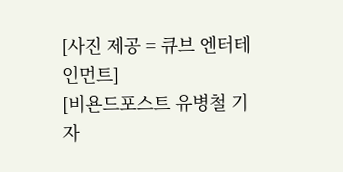[사진 제공 = 큐브 엔터테인먼트]
[비욘드포스트 유병철 기자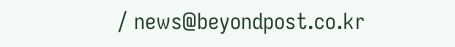/ news@beyondpost.co.kr